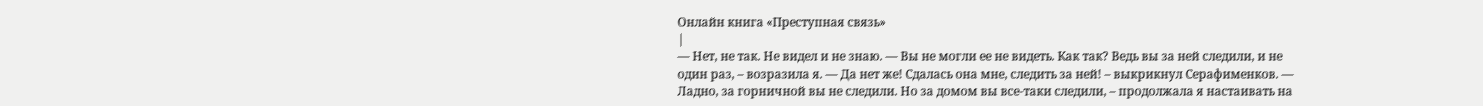Онлайн книга «Преступная связь»
|
— Нет, не так. Не видел и не знаю. — Вы не могли ее не видеть. Как так? Ведь вы за ней следили, и не один раз, – возразила я. — Да нет же! Сдалась она мне, следить за ней! – выкрикнул Серафименков. — Ладно, за горничной вы не следили. Но за домом вы все-таки следили, – продолжала я настаивать на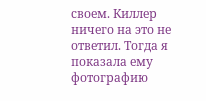своем. Киллер ничего на это не ответил. Тогда я показала ему фотографию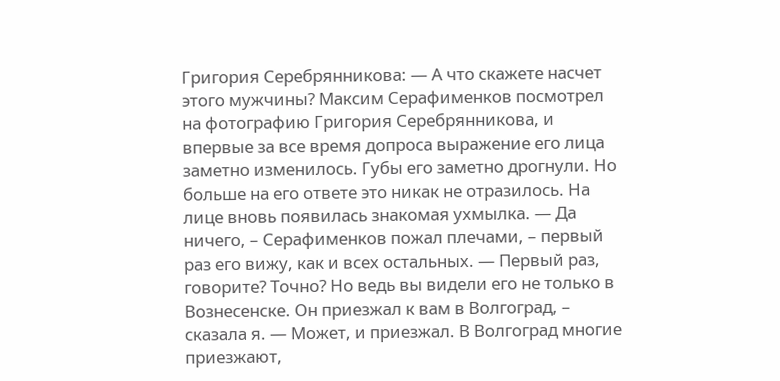Григория Серебрянникова: — А что скажете насчет этого мужчины? Максим Серафименков посмотрел на фотографию Григория Серебрянникова, и впервые за все время допроса выражение его лица заметно изменилось. Губы его заметно дрогнули. Но больше на его ответе это никак не отразилось. На лице вновь появилась знакомая ухмылка. — Да ничего, – Серафименков пожал плечами, – первый раз его вижу, как и всех остальных. — Первый раз, говорите? Точно? Но ведь вы видели его не только в Вознесенске. Он приезжал к вам в Волгоград, – сказала я. — Может, и приезжал. В Волгоград многие приезжают,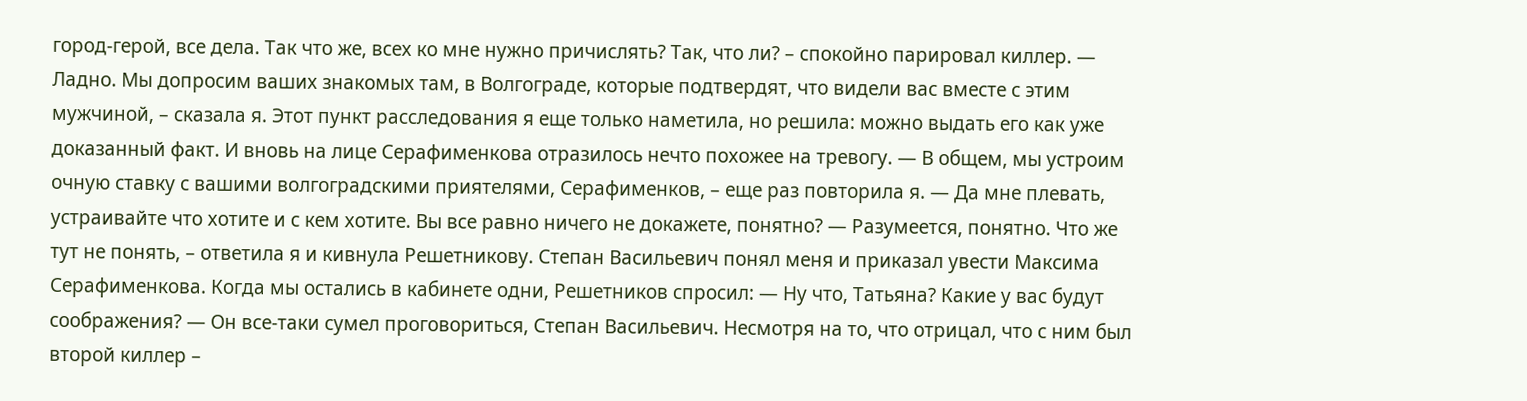город-герой, все дела. Так что же, всех ко мне нужно причислять? Так, что ли? – спокойно парировал киллер. — Ладно. Мы допросим ваших знакомых там, в Волгограде, которые подтвердят, что видели вас вместе с этим мужчиной, – сказала я. Этот пункт расследования я еще только наметила, но решила: можно выдать его как уже доказанный факт. И вновь на лице Серафименкова отразилось нечто похожее на тревогу. — В общем, мы устроим очную ставку с вашими волгоградскими приятелями, Серафименков, – еще раз повторила я. — Да мне плевать, устраивайте что хотите и с кем хотите. Вы все равно ничего не докажете, понятно? — Разумеется, понятно. Что же тут не понять, – ответила я и кивнула Решетникову. Степан Васильевич понял меня и приказал увести Максима Серафименкова. Когда мы остались в кабинете одни, Решетников спросил: — Ну что, Татьяна? Какие у вас будут соображения? — Он все-таки сумел проговориться, Степан Васильевич. Несмотря на то, что отрицал, что с ним был второй киллер –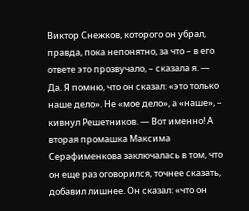Виктор Снежков, которого он убрал, правда, пока непонятно, за что – в его ответе это прозвучало, – сказала я. — Да. Я помню, что он сказал: «это только наше дело». Не «мое дело», а «наше», – кивнул Решетников. — Вот именно! А вторая промашка Максима Серафименкова заключалась в том, что он еще раз оговорился, точнее сказать, добавил лишнее. Он сказал: «что он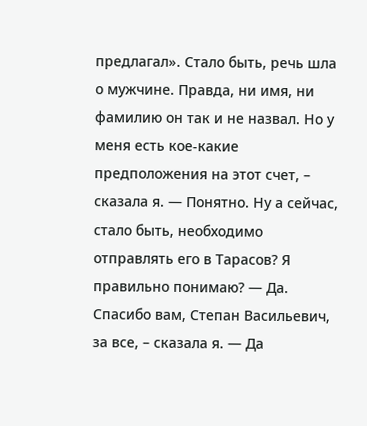предлагал». Стало быть, речь шла о мужчине. Правда, ни имя, ни фамилию он так и не назвал. Но у меня есть кое-какие предположения на этот счет, – сказала я. — Понятно. Ну а сейчас, стало быть, необходимо отправлять его в Тарасов? Я правильно понимаю? — Да. Спасибо вам, Степан Васильевич, за все, – сказала я. — Да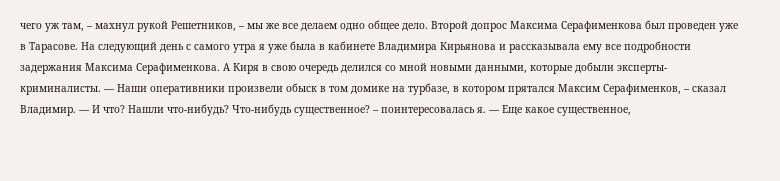чего уж там, – махнул рукой Решетников, – мы же все делаем одно общее дело. Второй допрос Максима Серафименкова был проведен уже в Тарасове. На следующий день с самого утра я уже была в кабинете Владимира Кирьянова и рассказывала ему все подробности задержания Максима Серафименкова. А Киря в свою очередь делился со мной новыми данными, которые добыли эксперты-криминалисты. — Наши оперативники произвели обыск в том домике на турбазе, в котором прятался Максим Серафименков, – сказал Владимир. — И что? Нашли что-нибудь? Что-нибудь существенное? – поинтересовалась я. — Еще какое существенное,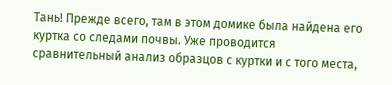Тань! Прежде всего, там в этом домике была найдена его куртка со следами почвы. Уже проводится сравнительный анализ образцов с куртки и с того места,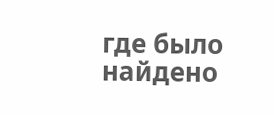где было найдено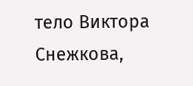тело Виктора Снежкова,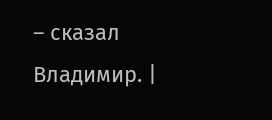– сказал Владимир. |